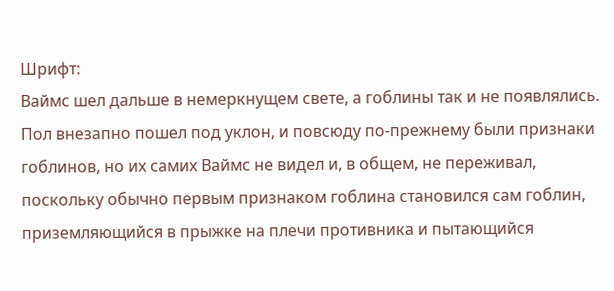Шрифт:
Ваймс шел дальше в немеркнущем свете, а гоблины так и не появлялись. Пол внезапно пошел под уклон, и повсюду по-прежнему были признаки гоблинов, но их самих Ваймс не видел и, в общем, не переживал, поскольку обычно первым признаком гоблина становился сам гоблин, приземляющийся в прыжке на плечи противника и пытающийся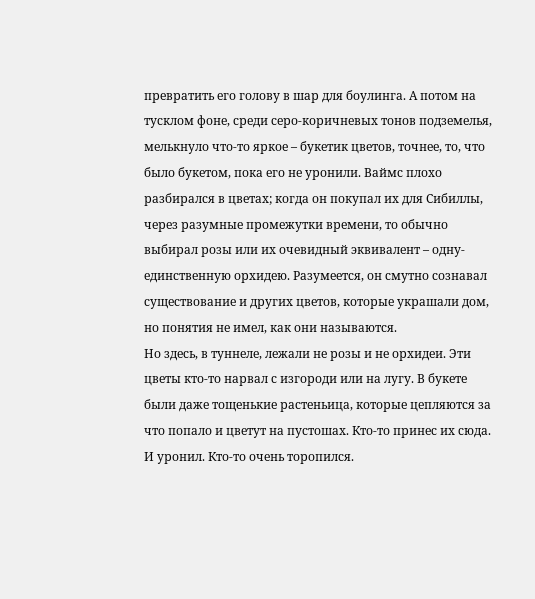превратить его голову в шар для боулинга. А потом на тусклом фоне, среди серо-коричневых тонов подземелья, мелькнуло что-то яркое – букетик цветов, точнее, то, что было букетом, пока его не уронили. Ваймс плохо разбирался в цветах; когда он покупал их для Сибиллы, через разумные промежутки времени, то обычно выбирал розы или их очевидный эквивалент – одну-единственную орхидею. Разумеется, он смутно сознавал существование и других цветов, которые украшали дом, но понятия не имел, как они называются.
Но здесь, в туннеле, лежали не розы и не орхидеи. Эти цветы кто-то нарвал с изгороди или на лугу. В букете были даже тощенькие растеньица, которые цепляются за что попало и цветут на пустошах. Кто-то принес их сюда. И уронил. Кто-то очень торопился.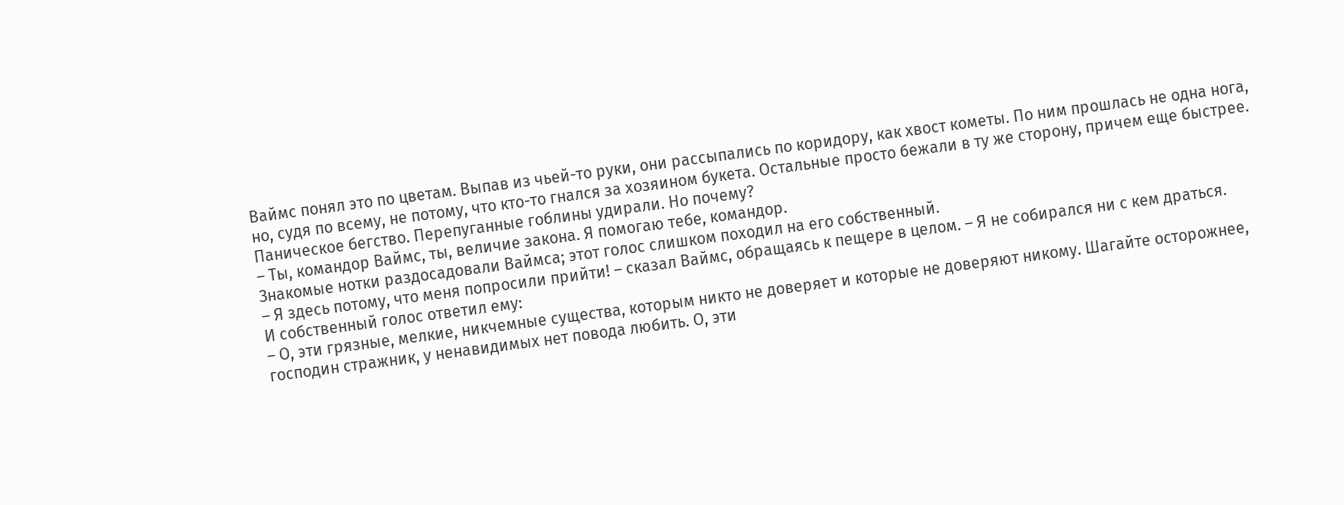Ваймс понял это по цветам. Выпав из чьей-то руки, они рассыпались по коридору, как хвост кометы. По ним прошлась не одна нога, но, судя по всему, не потому, что кто-то гнался за хозяином букета. Остальные просто бежали в ту же сторону, причем еще быстрее.
Паническое бегство. Перепуганные гоблины удирали. Но почему?
– Ты, командор Ваймс, ты, величие закона. Я помогаю тебе, командор.
Знакомые нотки раздосадовали Ваймса; этот голос слишком походил на его собственный.
– Я здесь потому, что меня попросили прийти! – сказал Ваймс, обращаясь к пещере в целом. – Я не собирался ни с кем драться.
И собственный голос ответил ему:
– О, эти грязные, мелкие, никчемные существа, которым никто не доверяет и которые не доверяют никому. Шагайте осторожнее, господин стражник, у ненавидимых нет повода любить. О, эти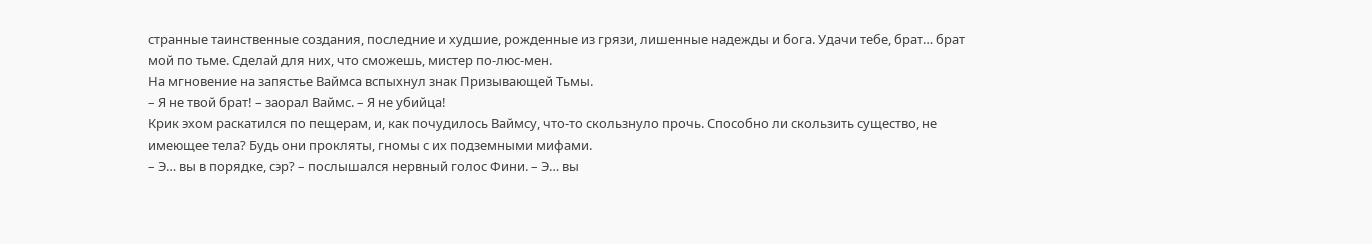странные таинственные создания, последние и худшие, рожденные из грязи, лишенные надежды и бога. Удачи тебе, брат… брат мой по тьме. Сделай для них, что сможешь, мистер по-люс-мен.
На мгновение на запястье Ваймса вспыхнул знак Призывающей Тьмы.
– Я не твой брат! – заорал Ваймс. – Я не убийца!
Крик эхом раскатился по пещерам, и, как почудилось Ваймсу, что-то скользнуло прочь. Способно ли скользить существо, не имеющее тела? Будь они прокляты, гномы с их подземными мифами.
– Э… вы в порядке, сэр? – послышался нервный голос Фини. – Э… вы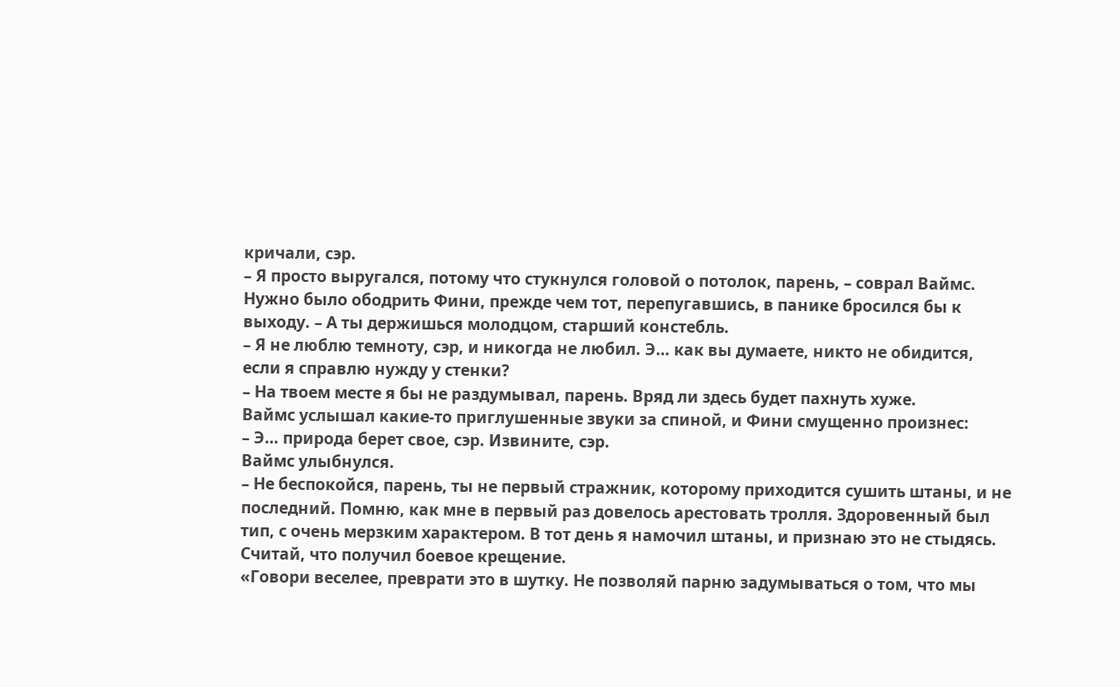кричали, сэр.
– Я просто выругался, потому что стукнулся головой о потолок, парень, – соврал Ваймс. Нужно было ободрить Фини, прежде чем тот, перепугавшись, в панике бросился бы к выходу. – А ты держишься молодцом, старший констебль.
– Я не люблю темноту, сэр, и никогда не любил. Э… как вы думаете, никто не обидится, если я справлю нужду у стенки?
– На твоем месте я бы не раздумывал, парень. Вряд ли здесь будет пахнуть хуже.
Ваймс услышал какие-то приглушенные звуки за спиной, и Фини смущенно произнес:
– Э… природа берет свое, сэр. Извините, сэр.
Ваймс улыбнулся.
– Не беспокойся, парень, ты не первый стражник, которому приходится сушить штаны, и не последний. Помню, как мне в первый раз довелось арестовать тролля. Здоровенный был тип, с очень мерзким характером. В тот день я намочил штаны, и признаю это не стыдясь. Считай, что получил боевое крещение.
«Говори веселее, преврати это в шутку. Не позволяй парню задумываться о том, что мы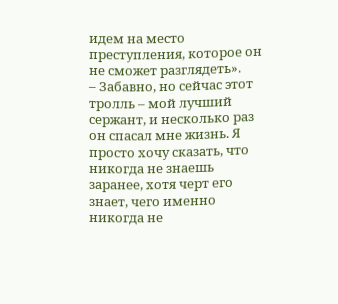идем на место преступления, которое он не сможет разглядеть».
– Забавно, но сейчас этот тролль – мой лучший сержант, и несколько раз он спасал мне жизнь. Я просто хочу сказать, что никогда не знаешь заранее, хотя черт его знает, чего именно никогда не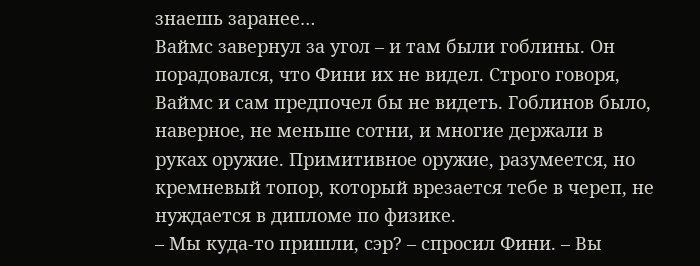знаешь заранее…
Ваймс завернул за угол – и там были гоблины. Он порадовался, что Фини их не видел. Строго говоря, Ваймс и сам предпочел бы не видеть. Гоблинов было, наверное, не меньше сотни, и многие держали в руках оружие. Примитивное оружие, разумеется, но кремневый топор, который врезается тебе в череп, не нуждается в дипломе по физике.
– Мы куда-то пришли, сэр? – спросил Фини. – Вы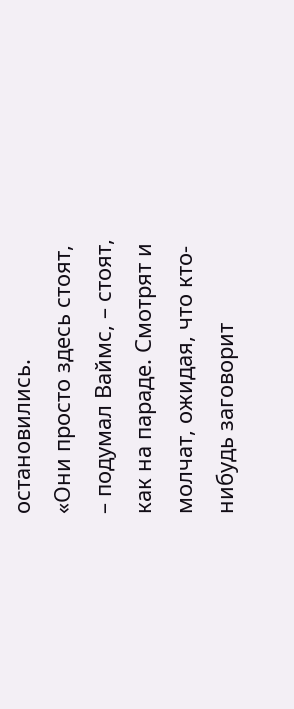остановились.
«Они просто здесь стоят, – подумал Ваймс, – стоят, как на параде. Смотрят и молчат, ожидая, что кто-нибудь заговорит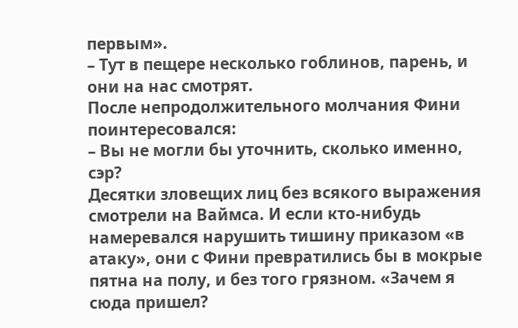первым».
– Тут в пещере несколько гоблинов, парень, и они на нас смотрят.
После непродолжительного молчания Фини поинтересовался:
– Вы не могли бы уточнить, сколько именно, сэр?
Десятки зловещих лиц без всякого выражения смотрели на Ваймса. И если кто-нибудь намеревался нарушить тишину приказом «в атаку», они с Фини превратились бы в мокрые пятна на полу, и без того грязном. «Зачем я сюда пришел?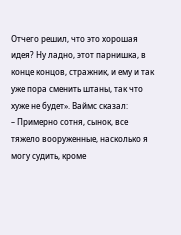Отчего решил, что это хорошая идея? Ну ладно, этот парнишка, в конце концов, стражник, и ему и так уже пора сменить штаны, так что хуже не будет». Ваймс сказал:
– Примерно сотня, сынок, все тяжело вооруженные, насколько я могу судить, кроме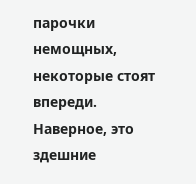парочки немощных, некоторые стоят впереди. Наверное, это здешние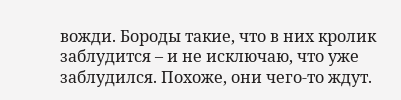вожди. Бороды такие, что в них кролик заблудится – и не исключаю, что уже заблудился. Похоже, они чего-то ждут.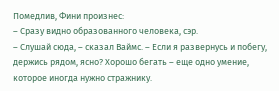Помедлив, Фини произнес:
– Сразу видно образованного человека, сэр.
– Слушай сюда, – сказал Ваймс. – Если я развернусь и побегу, держись рядом, ясно? Хорошо бегать – еще одно умение, которое иногда нужно стражнику.